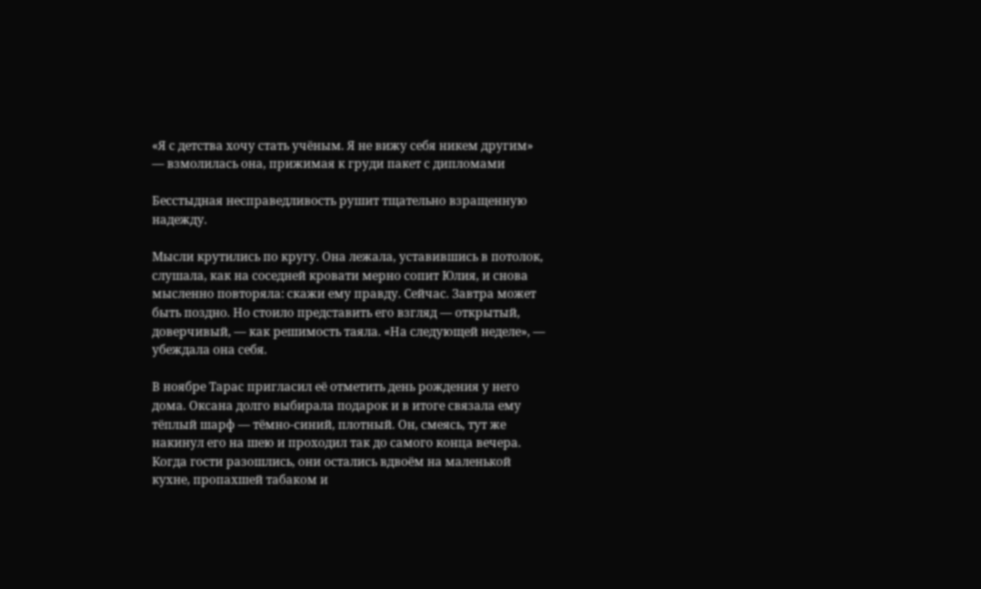«Я с детства хочу стать учёным. Я не вижу себя никем другим» — взмолилась она, прижимая к груди пакет с дипломами

Бесстыдная несправедливость рушит тщательно взращенную надежду.

Мысли крутились по кругу. Она лежала, уставившись в потолок, слушала, как на соседней кровати мерно сопит Юлия, и снова мысленно повторяла: скажи ему правду. Сейчас. Завтра может быть поздно. Но стоило представить его взгляд — открытый, доверчивый, — как решимость таяла. «На следующей неделе», — убеждала она себя.

В ноябре Тарас пригласил её отметить день рождения у него дома. Оксана долго выбирала подарок и в итоге связала ему тёплый шарф — тёмно-синий, плотный. Он, смеясь, тут же накинул его на шею и проходил так до самого конца вечера. Когда гости разошлись, они остались вдвоём на маленькой кухне, пропахшей табаком и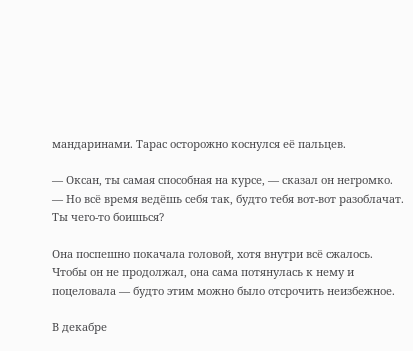мандаринами. Тарас осторожно коснулся её пальцев.

— Оксан, ты самая способная на курсе, — сказал он негромко. — Но всё время ведёшь себя так, будто тебя вот-вот разоблачат. Ты чего-то боишься?

Она поспешно покачала головой, хотя внутри всё сжалось. Чтобы он не продолжал, она сама потянулась к нему и поцеловала — будто этим можно было отсрочить неизбежное.

В декабре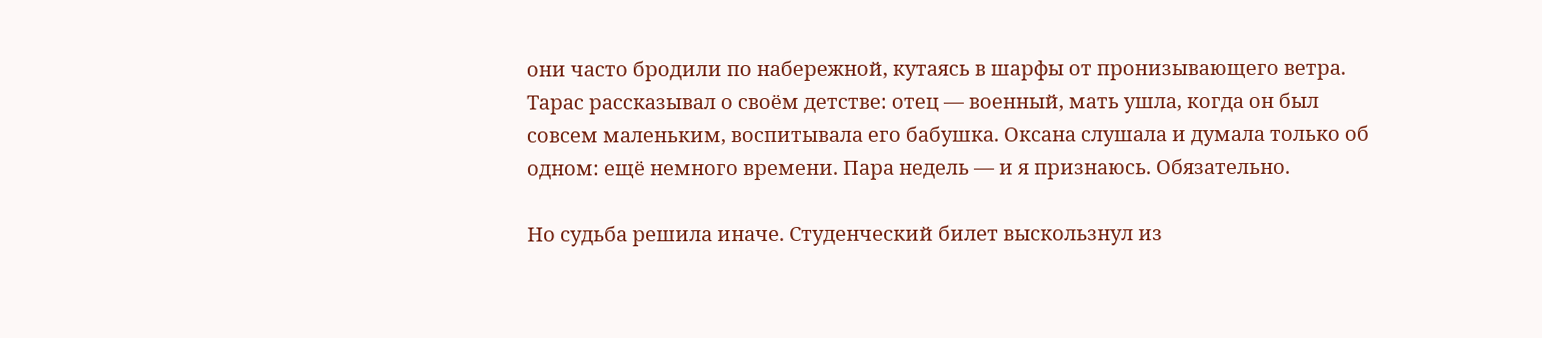они часто бродили по набережной, кутаясь в шарфы от пронизывающего ветра. Тарас рассказывал о своём детстве: отец — военный, мать ушла, когда он был совсем маленьким, воспитывала его бабушка. Оксана слушала и думала только об одном: ещё немного времени. Пара недель — и я признаюсь. Обязательно.

Но судьба решила иначе. Студенческий билет выскользнул из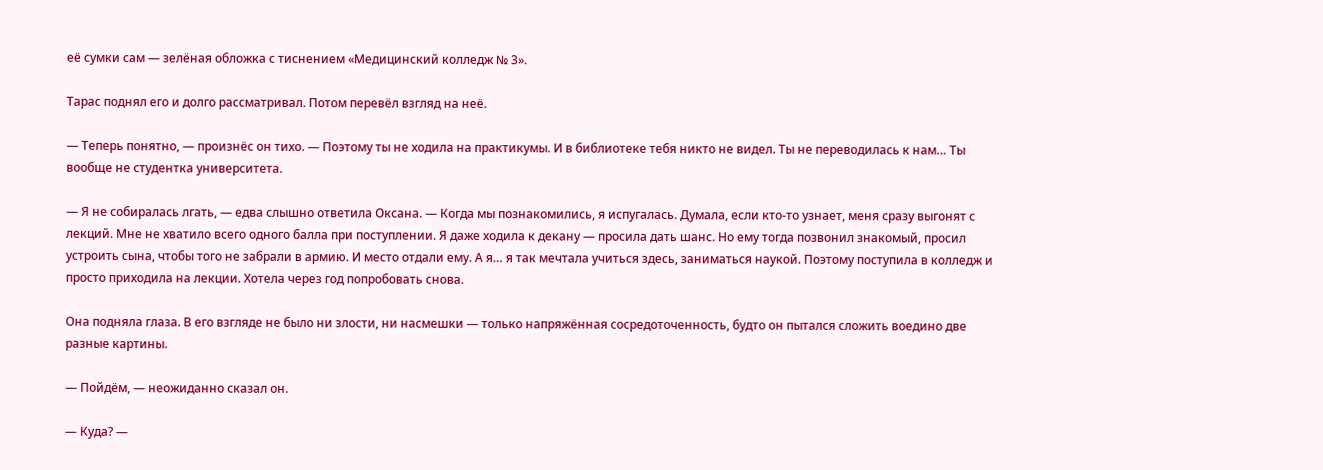её сумки сам — зелёная обложка с тиснением «Медицинский колледж № 3».

Тарас поднял его и долго рассматривал. Потом перевёл взгляд на неё.

— Теперь понятно, — произнёс он тихо. — Поэтому ты не ходила на практикумы. И в библиотеке тебя никто не видел. Ты не переводилась к нам… Ты вообще не студентка университета.

— Я не собиралась лгать, — едва слышно ответила Оксана. — Когда мы познакомились, я испугалась. Думала, если кто-то узнает, меня сразу выгонят с лекций. Мне не хватило всего одного балла при поступлении. Я даже ходила к декану — просила дать шанс. Но ему тогда позвонил знакомый, просил устроить сына, чтобы того не забрали в армию. И место отдали ему. А я… я так мечтала учиться здесь, заниматься наукой. Поэтому поступила в колледж и просто приходила на лекции. Хотела через год попробовать снова.

Она подняла глаза. В его взгляде не было ни злости, ни насмешки — только напряжённая сосредоточенность, будто он пытался сложить воедино две разные картины.

— Пойдём, — неожиданно сказал он.

— Куда? —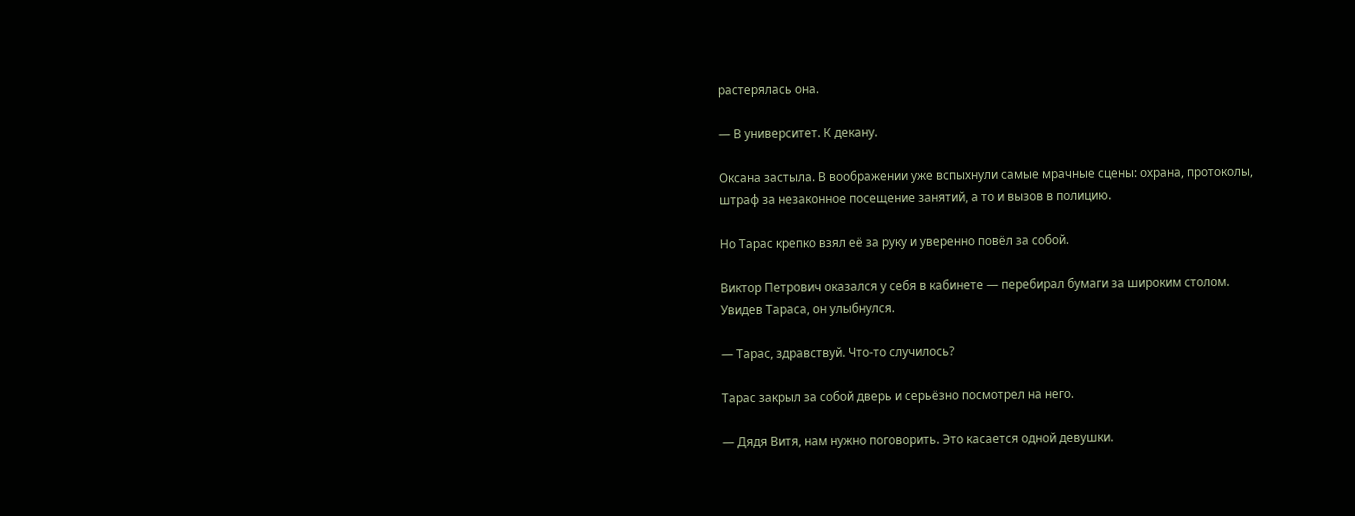растерялась она.

— В университет. К декану.

Оксана застыла. В воображении уже вспыхнули самые мрачные сцены: охрана, протоколы, штраф за незаконное посещение занятий, а то и вызов в полицию.

Но Тарас крепко взял её за руку и уверенно повёл за собой.

Виктор Петрович оказался у себя в кабинете — перебирал бумаги за широким столом. Увидев Тараса, он улыбнулся.

— Тарас, здравствуй. Что-то случилось?

Тарас закрыл за собой дверь и серьёзно посмотрел на него.

— Дядя Витя, нам нужно поговорить. Это касается одной девушки.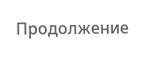Продолжение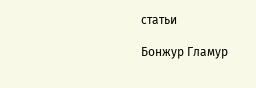статьи

Бонжур Гламур